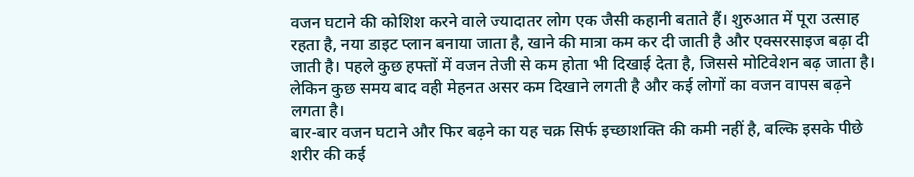वजन घटाने की कोशिश करने वाले ज्यादातर लोग एक जैसी कहानी बताते हैं। शुरुआत में पूरा उत्साह रहता है, नया डाइट प्लान बनाया जाता है, खाने की मात्रा कम कर दी जाती है और एक्सरसाइज बढ़ा दी जाती है। पहले कुछ हफ्तों में वजन तेजी से कम होता भी दिखाई देता है, जिससे मोटिवेशन बढ़ जाता है। लेकिन कुछ समय बाद वही मेहनत असर कम दिखाने लगती है और कई लोगों का वजन वापस बढ़ने लगता है।
बार-बार वजन घटाने और फिर बढ़ने का यह चक्र सिर्फ इच्छाशक्ति की कमी नहीं है, बल्कि इसके पीछे शरीर की कई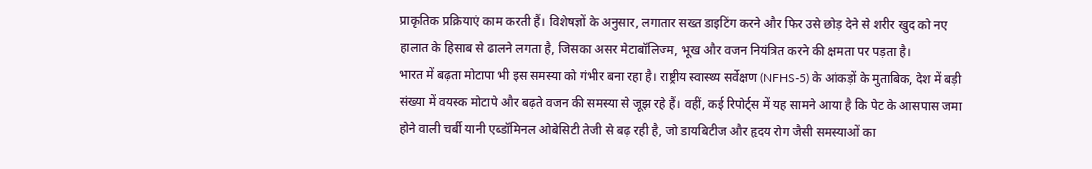प्राकृतिक प्रक्रियाएं काम करती हैं। विशेषज्ञों के अनुसार, लगातार सख्त डाइटिंग करने और फिर उसे छोड़ देने से शरीर खुद को नए हालात के हिसाब से ढालने लगता है, जिसका असर मेटाबॉलिज्म, भूख और वजन नियंत्रित करने की क्षमता पर पड़ता है।
भारत में बढ़ता मोटापा भी इस समस्या को गंभीर बना रहा है। राष्ट्रीय स्वास्थ्य सर्वेक्षण (NFHS-5) के आंकड़ों के मुताबिक, देश में बड़ी संख्या में वयस्क मोटापे और बढ़ते वजन की समस्या से जूझ रहे हैं। वहीं, कई रिपोर्ट्स में यह सामने आया है कि पेट के आसपास जमा होने वाली चर्बी यानी एब्डॉमिनल ओबेसिटी तेजी से बढ़ रही है, जो डायबिटीज और हृदय रोग जैसी समस्याओं का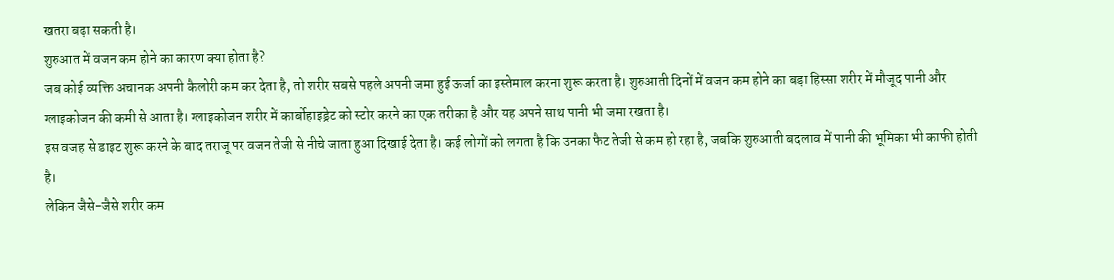खतरा बढ़ा सकती है।
शुरुआत में वजन कम होने का कारण क्या होता है?
जब कोई व्यक्ति अचानक अपनी कैलोरी कम कर देता है, तो शरीर सबसे पहले अपनी जमा हुई ऊर्जा का इस्तेमाल करना शुरू करता है। शुरुआती दिनों में वजन कम होने का बड़ा हिस्सा शरीर में मौजूद पानी और ग्लाइकोजन की कमी से आता है। ग्लाइकोजन शरीर में कार्बोहाइड्रेट को स्टोर करने का एक तरीका है और यह अपने साथ पानी भी जमा रखता है।
इस वजह से डाइट शुरू करने के बाद तराजू पर वजन तेजी से नीचे जाता हुआ दिखाई देता है। कई लोगों को लगता है कि उनका फैट तेजी से कम हो रहा है, जबकि शुरुआती बदलाव में पानी की भूमिका भी काफी होती है।
लेकिन जैसे-जैसे शरीर कम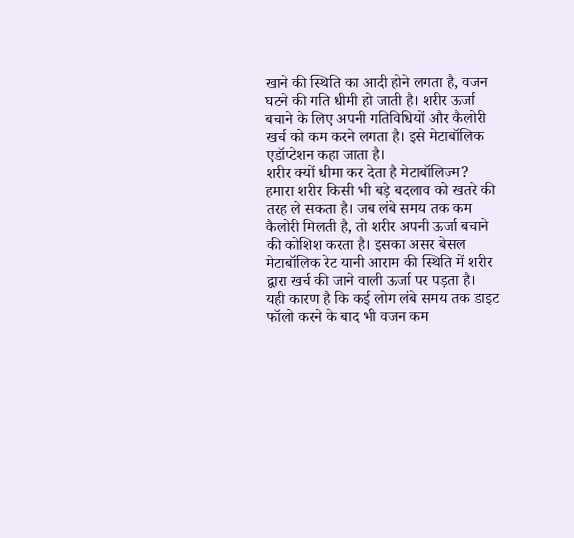खाने की स्थिति का आदी होने लगता है, वजन घटने की गति धीमी हो जाती है। शरीर ऊर्जा बचाने के लिए अपनी गतिविधियों और कैलोरी खर्च को कम करने लगता है। इसे मेटाबॉलिक एडॉप्टेशन कहा जाता है।
शरीर क्यों धीमा कर देता है मेटाबॉलिज्म?
हमारा शरीर किसी भी बड़े बदलाव को खतरे की तरह ले सकता है। जब लंबे समय तक कम कैलोरी मिलती है, तो शरीर अपनी ऊर्जा बचाने की कोशिश करता है। इसका असर बेसल मेटाबॉलिक रेट यानी आराम की स्थिति में शरीर द्वारा खर्च की जाने वाली ऊर्जा पर पड़ता है।
यही कारण है कि कई लोग लंबे समय तक डाइट फॉलो करने के बाद भी वजन कम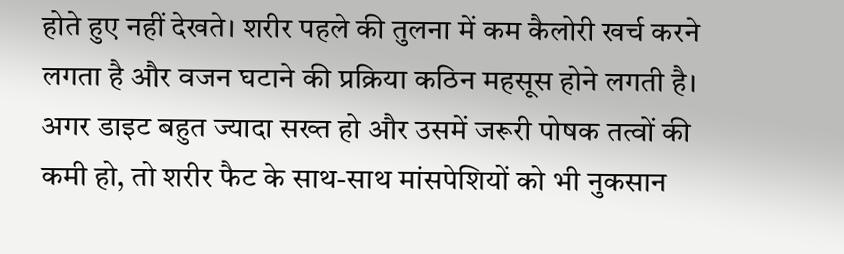होते हुए नहीं देखते। शरीर पहले की तुलना में कम कैलोरी खर्च करने लगता है और वजन घटाने की प्रक्रिया कठिन महसूस होने लगती है।
अगर डाइट बहुत ज्यादा सख्त हो और उसमें जरूरी पोषक तत्वों की कमी हो, तो शरीर फैट के साथ-साथ मांसपेशियों को भी नुकसान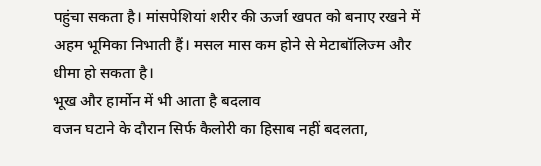पहुंचा सकता है। मांसपेशियां शरीर की ऊर्जा खपत को बनाए रखने में अहम भूमिका निभाती हैं। मसल मास कम होने से मेटाबॉलिज्म और धीमा हो सकता है।
भूख और हार्मोन में भी आता है बदलाव
वजन घटाने के दौरान सिर्फ कैलोरी का हिसाब नहीं बदलता,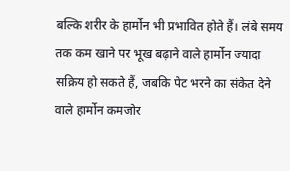बल्कि शरीर के हार्मोन भी प्रभावित होते हैं। लंबे समय तक कम खाने पर भूख बढ़ाने वाले हार्मोन ज्यादा सक्रिय हो सकते हैं, जबकि पेट भरने का संकेत देने वाले हार्मोन कमजोर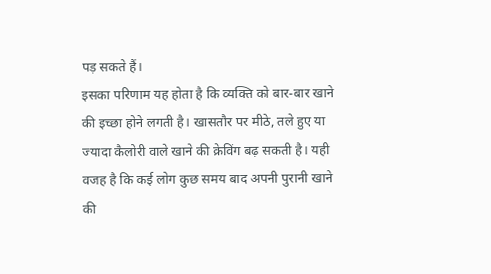पड़ सकते हैं।
इसका परिणाम यह होता है कि व्यक्ति को बार-बार खाने की इच्छा होने लगती है। खासतौर पर मीठे, तले हुए या ज्यादा कैलोरी वाले खाने की क्रेविंग बढ़ सकती है। यही वजह है कि कई लोग कुछ समय बाद अपनी पुरानी खाने की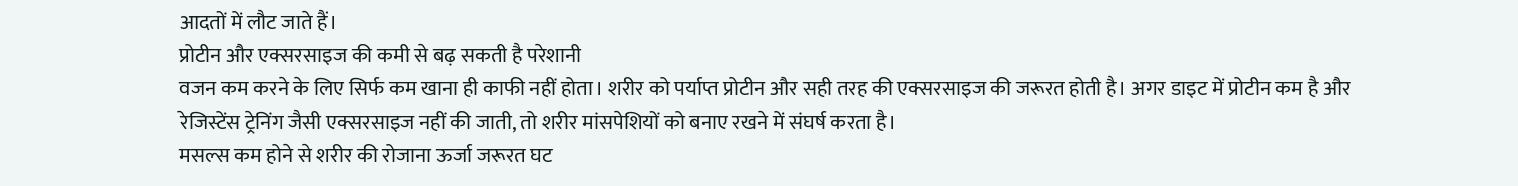आदतों में लौट जाते हैं।
प्रोटीन और एक्सरसाइज की कमी से बढ़ सकती है परेशानी
वजन कम करने के लिए सिर्फ कम खाना ही काफी नहीं होता। शरीर को पर्याप्त प्रोटीन और सही तरह की एक्सरसाइज की जरूरत होती है। अगर डाइट में प्रोटीन कम है और रेजिस्टेंस ट्रेनिंग जैसी एक्सरसाइज नहीं की जाती, तो शरीर मांसपेशियों को बनाए रखने में संघर्ष करता है।
मसल्स कम होने से शरीर की रोजाना ऊर्जा जरूरत घट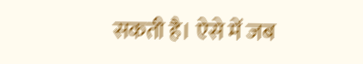सकती है। ऐसे में जब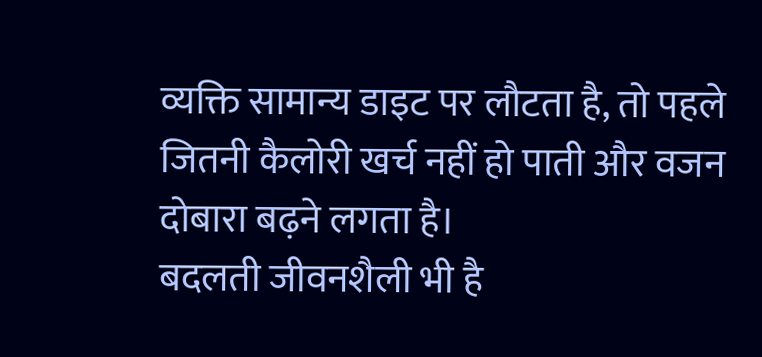व्यक्ति सामान्य डाइट पर लौटता है, तो पहले जितनी कैलोरी खर्च नहीं हो पाती और वजन दोबारा बढ़ने लगता है।
बदलती जीवनशैली भी है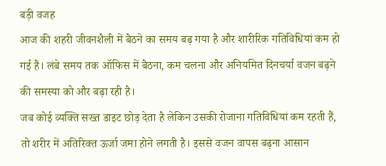बड़ी वजह
आज की शहरी जीवनशैली में बैठने का समय बढ़ गया है और शारीरिक गतिविधियां कम हो गई हैं। लंबे समय तक ऑफिस में बैठना, कम चलना और अनियमित दिनचर्या वजन बढ़ने की समस्या को और बढ़ा रही है।
जब कोई व्यक्ति सख्त डाइट छोड़ देता है लेकिन उसकी रोजाना गतिविधियां कम रहती हैं, तो शरीर में अतिरिक्त ऊर्जा जमा होने लगती है। इससे वजन वापस बढ़ना आसान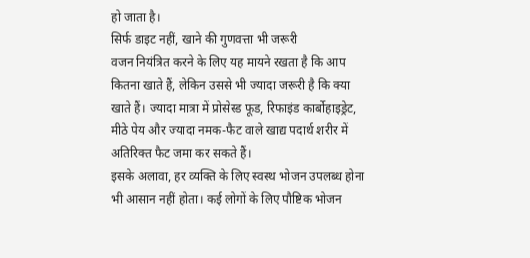हो जाता है।
सिर्फ डाइट नहीं, खाने की गुणवत्ता भी जरूरी
वजन नियंत्रित करने के लिए यह मायने रखता है कि आप कितना खाते हैं, लेकिन उससे भी ज्यादा जरूरी है कि क्या खाते हैं। ज्यादा मात्रा में प्रोसेस्ड फूड, रिफाइंड कार्बोहाइड्रेट, मीठे पेय और ज्यादा नमक-फैट वाले खाद्य पदार्थ शरीर में अतिरिक्त फैट जमा कर सकते हैं।
इसके अलावा, हर व्यक्ति के लिए स्वस्थ भोजन उपलब्ध होना भी आसान नहीं होता। कई लोगों के लिए पौष्टिक भोजन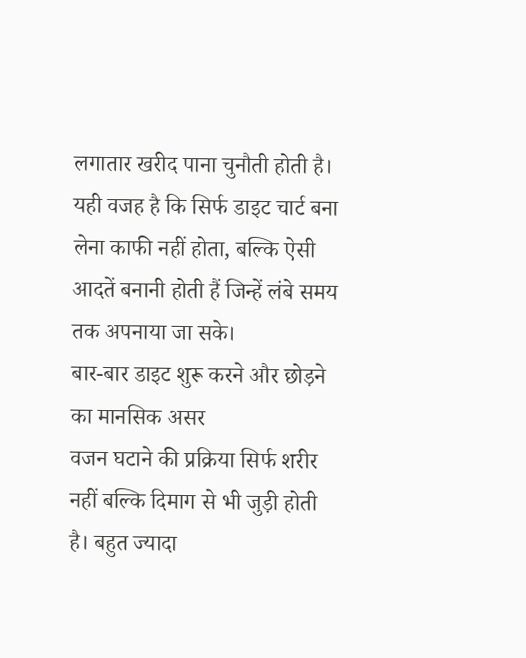लगातार खरीद पाना चुनौती होती है। यही वजह है कि सिर्फ डाइट चार्ट बना लेना काफी नहीं होता, बल्कि ऐसी आदतें बनानी होती हैं जिन्हें लंबे समय तक अपनाया जा सके।
बार-बार डाइट शुरू करने और छोड़ने का मानसिक असर
वजन घटाने की प्रक्रिया सिर्फ शरीर नहीं बल्कि दिमाग से भी जुड़ी होती है। बहुत ज्यादा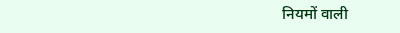नियमों वाली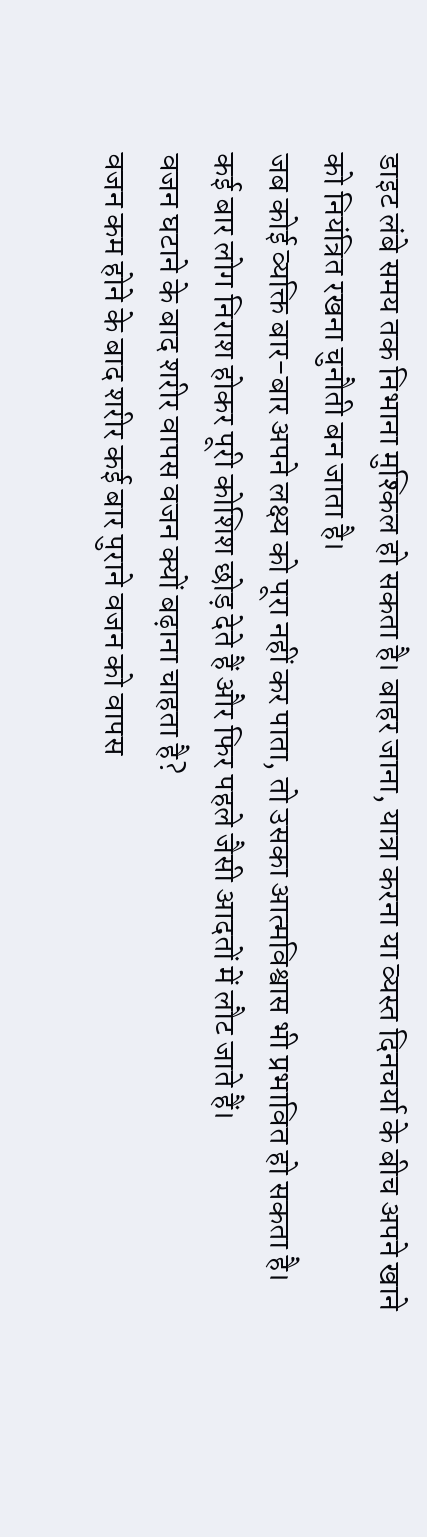डाइट लंबे समय तक निभाना मुश्किल हो सकता है। बाहर जाना, यात्रा करना या व्यस्त दिनचर्या के बीच अपने खाने को नियंत्रित रखना चुनौती बन जाता है।
जब कोई व्यक्ति बार-बार अपने लक्ष्य को पूरा नहीं कर पाता, तो उसका आत्मविश्वास भी प्रभावित हो सकता है। कई बार लोग निराश होकर पूरी कोशिश छोड़ देते हैं और फिर पहले जैसी आदतों में लौट जाते हैं।
वजन घटाने के बाद शरीर वापस वजन क्यों बढ़ाना चाहता है?
वजन कम होने के बाद शरीर कई बार पुराने वजन को वापस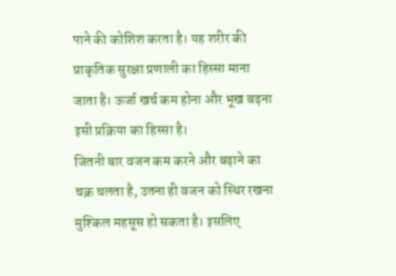पाने की कोशिश करता है। यह शरीर की प्राकृतिक सुरक्षा प्रणाली का हिस्सा माना जाता है। ऊर्जा खर्च कम होना और भूख बढ़ना इसी प्रक्रिया का हिस्सा है।
जितनी बार वजन कम करने और बढ़ाने का चक्र चलता है, उतना ही वजन को स्थिर रखना मुश्किल महसूस हो सकता है। इसलिए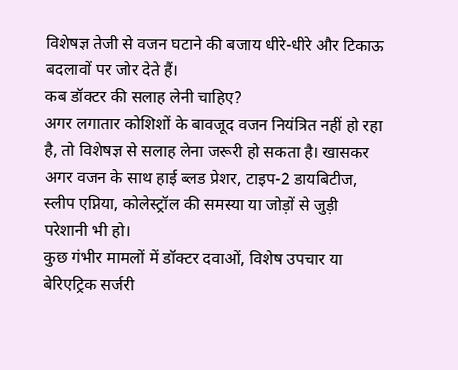विशेषज्ञ तेजी से वजन घटाने की बजाय धीरे-धीरे और टिकाऊ बदलावों पर जोर देते हैं।
कब डॉक्टर की सलाह लेनी चाहिए?
अगर लगातार कोशिशों के बावजूद वजन नियंत्रित नहीं हो रहा है, तो विशेषज्ञ से सलाह लेना जरूरी हो सकता है। खासकर अगर वजन के साथ हाई ब्लड प्रेशर, टाइप-2 डायबिटीज, स्लीप एप्निया, कोलेस्ट्रॉल की समस्या या जोड़ों से जुड़ी परेशानी भी हो।
कुछ गंभीर मामलों में डॉक्टर दवाओं, विशेष उपचार या बेरिएट्रिक सर्जरी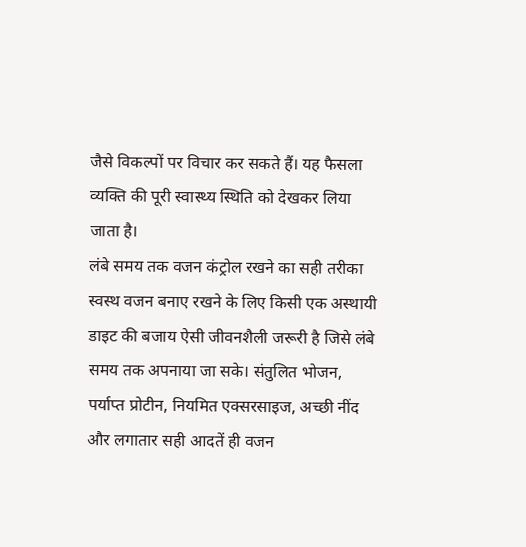जैसे विकल्पों पर विचार कर सकते हैं। यह फैसला व्यक्ति की पूरी स्वास्थ्य स्थिति को देखकर लिया जाता है।
लंबे समय तक वजन कंट्रोल रखने का सही तरीका
स्वस्थ वजन बनाए रखने के लिए किसी एक अस्थायी डाइट की बजाय ऐसी जीवनशैली जरूरी है जिसे लंबे समय तक अपनाया जा सके। संतुलित भोजन, पर्याप्त प्रोटीन, नियमित एक्सरसाइज, अच्छी नींद और लगातार सही आदतें ही वजन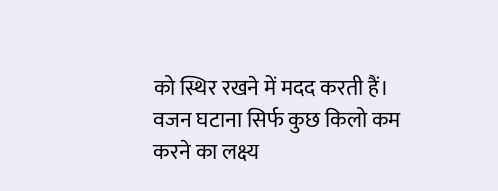को स्थिर रखने में मदद करती हैं।
वजन घटाना सिर्फ कुछ किलो कम करने का लक्ष्य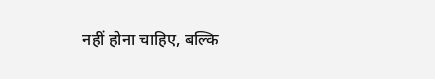नहीं होना चाहिए, बल्कि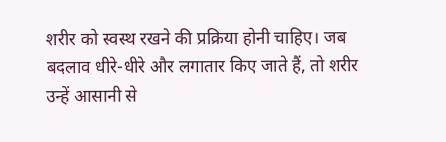शरीर को स्वस्थ रखने की प्रक्रिया होनी चाहिए। जब बदलाव धीरे-धीरे और लगातार किए जाते हैं, तो शरीर उन्हें आसानी से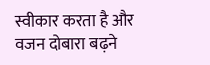स्वीकार करता है और वजन दोबारा बढ़ने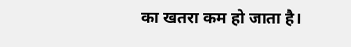का खतरा कम हो जाता है।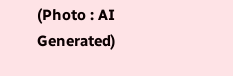(Photo : AI Generated)